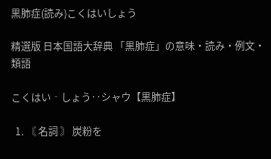黒肺症(読み)こくはいしょう

精選版 日本国語大辞典 「黒肺症」の意味・読み・例文・類語

こくはい‐しょう‥シャウ【黒肺症】

  1. 〘 名詞 〙 炭粉を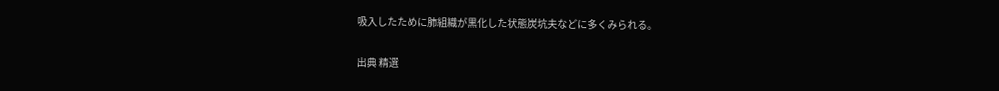吸入したために肺組織が黒化した状態炭坑夫などに多くみられる。

出典 精選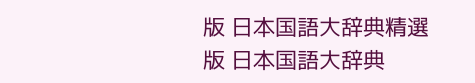版 日本国語大辞典精選版 日本国語大辞典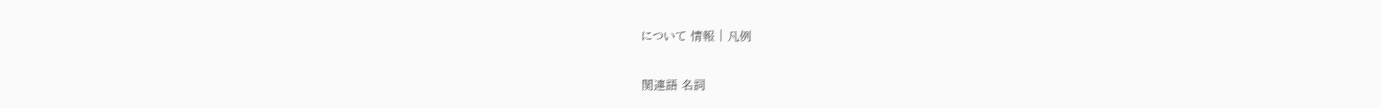について 情報 | 凡例

関連語 名詞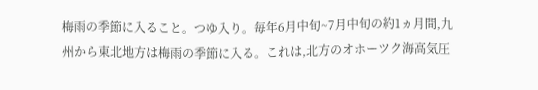梅雨の季節に入ること。つゆ入り。毎年6月中旬~7月中旬の約1ヵ月間,九州から東北地方は梅雨の季節に入る。これは,北方のオホーツク海高気圧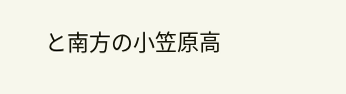と南方の小笠原高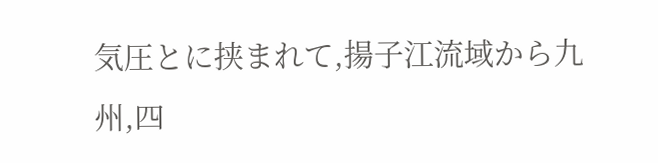気圧とに挟まれて,揚子江流域から九州,四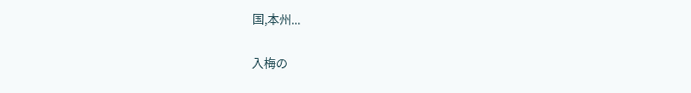国,本州...

入梅の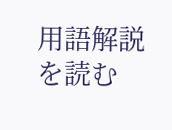用語解説を読む